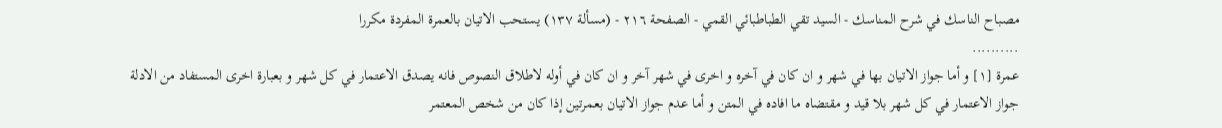مصباح الناسك في شرح المناسك - السيد تقي الطباطبائي القمي - الصفحة ٢١٦ - (مسألة ١٣٧) يستحب الاتيان بالعمرة المفردة مكررا
..........
عمرة [١] و أما جواز الاتيان بها في شهر و ان كان في آخره و اخرى في شهر آخر و ان كان في أوله لاطلاق النصوص فانه يصدق الاعتمار في كل شهر و بعبارة اخرى المستفاد من الادلة جواز الاعتمار في كل شهر بلا قيد و مقتضاه ما افاده في المتن و أما عدم جواز الاتيان بعمرتين إذا كان من شخص المعتمر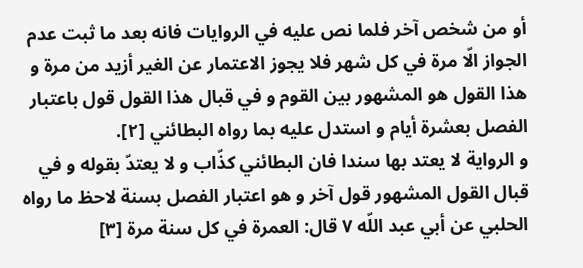أو من شخص آخر فلما نص عليه في الروايات فانه بعد ما ثبت عدم الجواز الّا مرة في كل شهر فلا يجوز الاعتمار عن الغير أزيد من مرة و هذا القول هو المشهور بين القوم و في قبال هذا القول قول باعتبار الفصل بعشرة أيام و استدل عليه بما رواه البطائني [٢].
و الرواية لا يعتد بها سندا فان البطائني كذّاب و لا يعتدّ بقوله و في قبال القول المشهور قول آخر و هو اعتبار الفصل بسنة لاحظ ما رواه الحلبي عن أبي عبد اللّه ٧ قال: العمرة في كل سنة مرة [٣]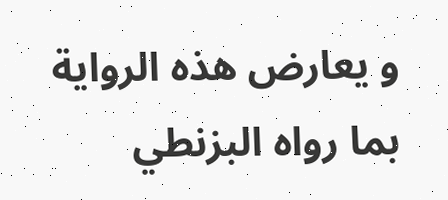و يعارض هذه الرواية بما رواه البزنطي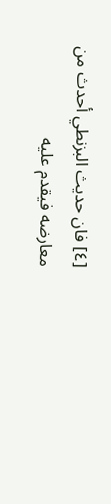[٤] فان حديث البزنطي أحدث من معارضه فيقدم عليه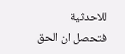للاحدثية فتحصل ان الحق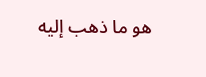هو ما ذهب إليه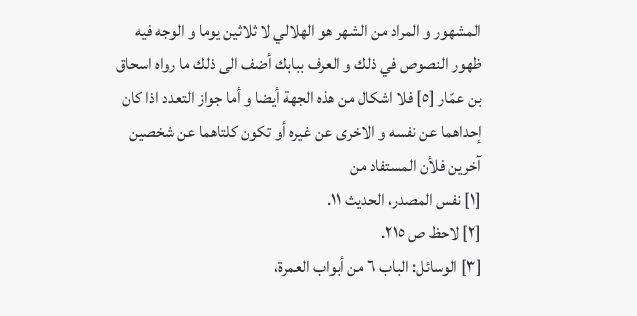المشهور و المراد من الشهر هو الهلالي لا ثلاثين يوما و الوجه فيه ظهور النصوص في ذلك و العرف ببابك أضف الى ذلك ما رواه اسحاق بن عمّار [٥] فلا اشكال من هذه الجهة أيضا و أما جواز التعدد اذا كان إحداهما عن نفسه و الاخرى عن غيره أو تكون كلتاهما عن شخصين آخرين فلأن المستفاد من
[١] نفس المصدر، الحديث ١١.
[٢] لاحظ ص ٢١٥.
[٣] الوسائل: الباب ٦ من أبواب العمرة،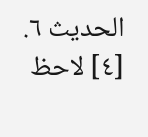الحديث ٦.
[٤] لاحظ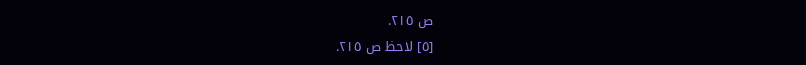ص ٢١٥.
[٥] لاحظ ص ٢١٥.